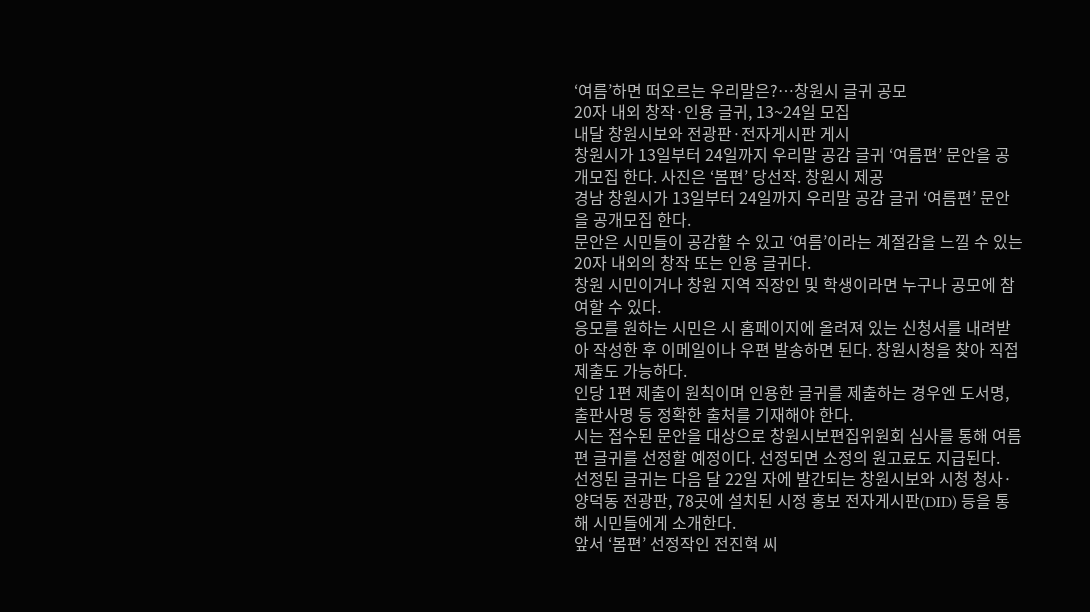‘여름’하면 떠오르는 우리말은?…창원시 글귀 공모
20자 내외 창작·인용 글귀, 13~24일 모집
내달 창원시보와 전광판·전자게시판 게시
창원시가 13일부터 24일까지 우리말 공감 글귀 ‘여름편’ 문안을 공개모집 한다. 사진은 ‘봄편’ 당선작. 창원시 제공
경남 창원시가 13일부터 24일까지 우리말 공감 글귀 ‘여름편’ 문안을 공개모집 한다.
문안은 시민들이 공감할 수 있고 ‘여름’이라는 계절감을 느낄 수 있는 20자 내외의 창작 또는 인용 글귀다.
창원 시민이거나 창원 지역 직장인 및 학생이라면 누구나 공모에 참여할 수 있다.
응모를 원하는 시민은 시 홈페이지에 올려져 있는 신청서를 내려받아 작성한 후 이메일이나 우편 발송하면 된다. 창원시청을 찾아 직접 제출도 가능하다.
인당 1편 제출이 원칙이며 인용한 글귀를 제출하는 경우엔 도서명, 출판사명 등 정확한 출처를 기재해야 한다.
시는 접수된 문안을 대상으로 창원시보편집위원회 심사를 통해 여름편 글귀를 선정할 예정이다. 선정되면 소정의 원고료도 지급된다.
선정된 글귀는 다음 달 22일 자에 발간되는 창원시보와 시청 청사·양덕동 전광판, 78곳에 설치된 시정 홍보 전자게시판(DID) 등을 통해 시민들에게 소개한다.
앞서 ‘봄편’ 선정작인 전진혁 씨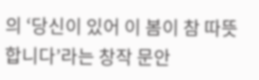의 ‘당신이 있어 이 봄이 참 따뜻합니다’라는 창작 문안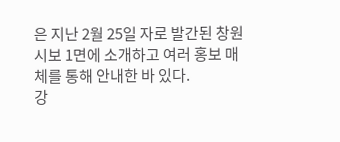은 지난 2월 25일 자로 발간된 창원시보 1면에 소개하고 여러 홍보 매체를 통해 안내한 바 있다.
강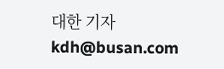대한 기자 kdh@busan.com